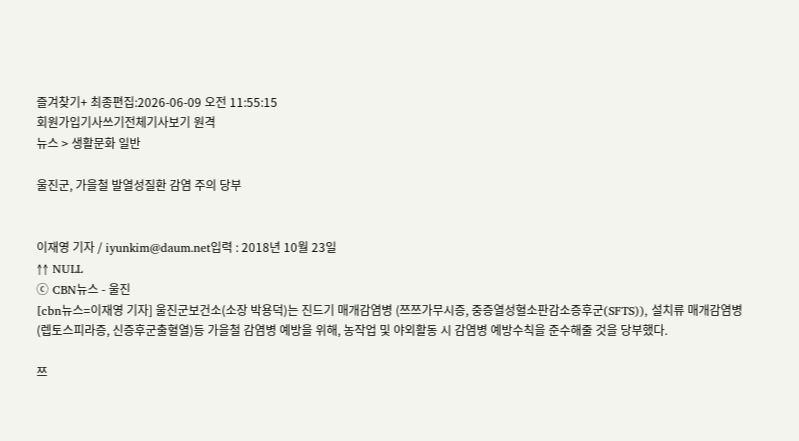즐겨찾기+ 최종편집:2026-06-09 오전 11:55:15
회원가입기사쓰기전체기사보기 원격
뉴스 > 생활문화 일반

울진군, 가을철 발열성질환 감염 주의 당부


이재영 기자 / iyunkim@daum.net입력 : 2018년 10월 23일
↑↑ NULL
ⓒ CBN뉴스 - 울진
[cbn뉴스=이재영 기자] 울진군보건소(소장 박용덕)는 진드기 매개감염병 (쯔쯔가무시증, 중증열성혈소판감소증후군(SFTS)), 설치류 매개감염병(렙토스피라증, 신증후군출혈열)등 가을철 감염병 예방을 위해, 농작업 및 야외활동 시 감염병 예방수칙을 준수해줄 것을 당부했다.

쯔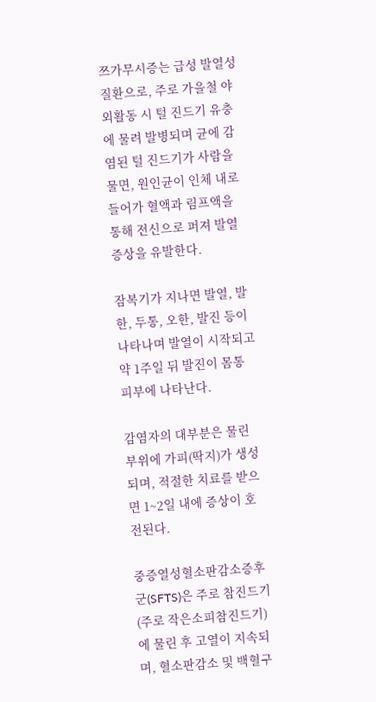쯔가무시증는 급성 발열성 질환으로, 주로 가을철 야외활동 시 털 진드기 유충에 물려 발병되며 균에 감염된 털 진드기가 사람을 물면, 원인균이 인체 내로 들어가 혈액과 림프액을 통해 전신으로 퍼져 발열 증상을 유발한다.

잠복기가 지나면 발열, 발한, 두통, 오한, 발진 등이 나타나며 발열이 시작되고 약 1주일 뒤 발진이 몸통 피부에 나타난다.

감염자의 대부분은 물린 부위에 가피(딱지)가 생성되며, 적절한 치료를 받으면 1~2일 내에 증상이 호전된다.

중증열성혈소판감소증후군(SFTS)은 주로 참진드기(주로 작은소피참진드기)에 물린 후 고열이 지속되며, 혈소판감소 및 백혈구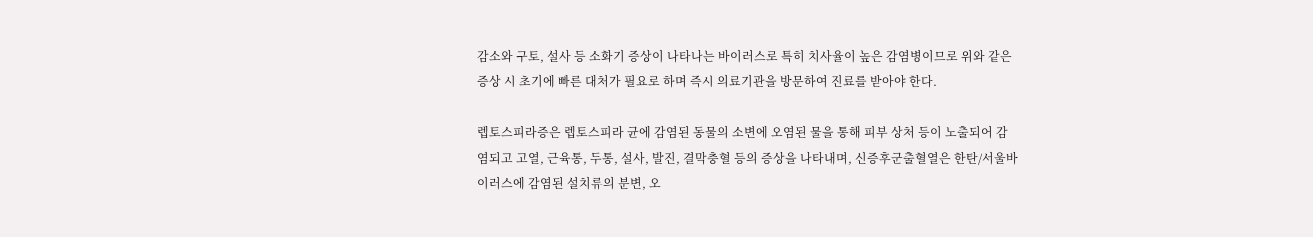감소와 구토, 설사 등 소화기 증상이 나타나는 바이러스로 특히 치사율이 높은 감염병이므로 위와 같은 증상 시 초기에 빠른 대처가 필요로 하며 즉시 의료기관을 방문하여 진료를 받아야 한다.

렙토스피라증은 렙토스피라 균에 감염된 동물의 소변에 오염된 물을 통해 피부 상처 등이 노출되어 감염되고 고열, 근육통, 두통, 설사, 발진, 결막충혈 등의 증상을 나타내며, 신증후군출혈열은 한탄/서울바이러스에 감염된 설치류의 분변, 오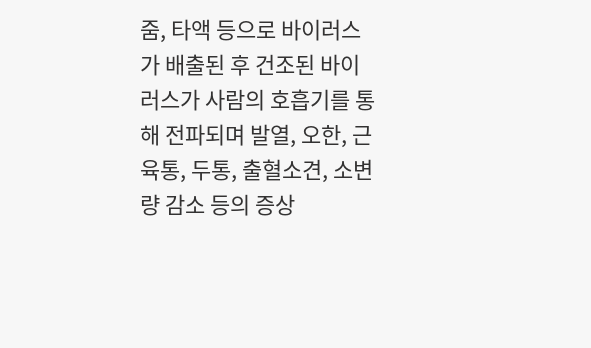줌, 타액 등으로 바이러스가 배출된 후 건조된 바이러스가 사람의 호흡기를 통해 전파되며 발열, 오한, 근육통, 두통, 출혈소견, 소변량 감소 등의 증상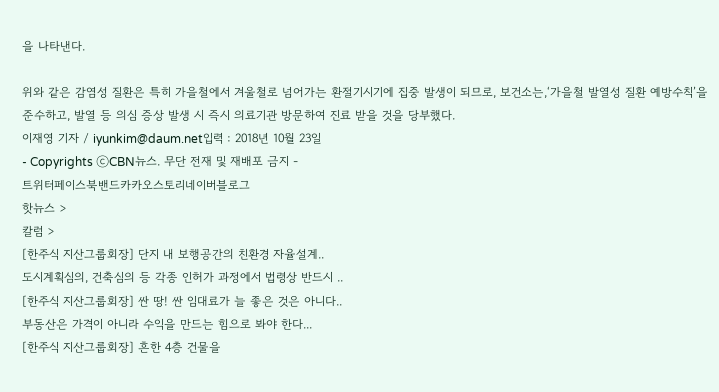을 나타낸다.

위와 같은 감염성 질환은 특히 가을철에서 겨울철로 넘어가는 환절기시기에 집중 발생이 되므로, 보건소는,‘가을철 발열성 질환 예방수칙’을 준수하고, 발열 등 의심 증상 발생 시 즉시 의료기관 방문하여 진료 받을 것을 당부했다.
이재영 기자 / iyunkim@daum.net입력 : 2018년 10월 23일
- Copyrights ⓒCBN뉴스. 무단 전재 및 재배포 금지 -
트위터페이스북밴드카카오스토리네이버블로그
핫뉴스 >
칼럼 >
[한주식 지산그룹회장] 단지 내 보행공간의 친환경 자율설계..
도시계획심의, 건축심의 등 각종 인허가 과정에서 법령상 반드시 ..
[한주식 지산그룹회장] 싼 땅! 싼 임대료가 늘 좋은 것은 아니다..
부동산은 가격이 아니라 수익을 만드는 힘으로 봐야 한다...
[한주식 지산그룹회장] 흔한 4층 건물을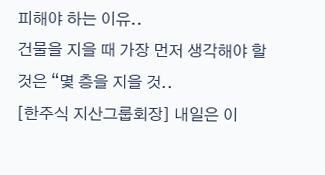피해야 하는 이유..
건물을 지을 때 가장 먼저 생각해야 할 것은 “몇 층을 지을 것..
[한주식 지산그룹회장] 내일은 이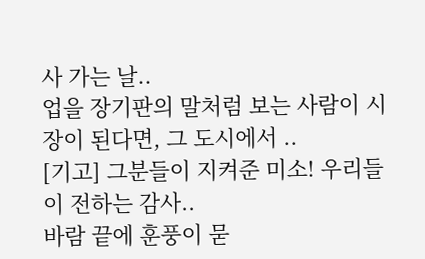사 가는 날..
업을 장기판의 말처럼 보는 사람이 시장이 된다면, 그 도시에서 ..
[기고] 그분들이 지켜준 미소! 우리들이 전하는 감사..
바람 끝에 훈풍이 묻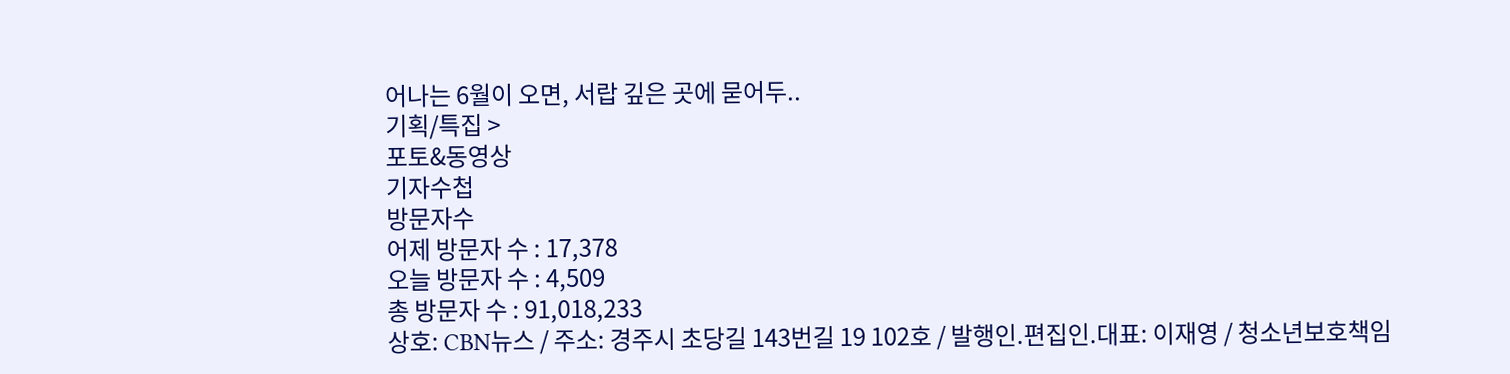어나는 6월이 오면, 서랍 깊은 곳에 묻어두..
기획/특집 >
포토&동영상
기자수첩
방문자수
어제 방문자 수 : 17,378
오늘 방문자 수 : 4,509
총 방문자 수 : 91,018,233
상호: CBN뉴스 / 주소: 경주시 초당길 143번길 19 102호 / 발행인.편집인.대표: 이재영 / 청소년보호책임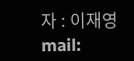자 : 이재영
mail: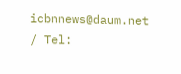icbnnews@daum.net / Tel: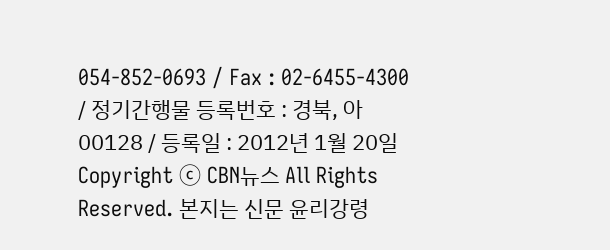054-852-0693 / Fax : 02-6455-4300 / 정기간행물 등록번호 : 경북, 아00128 / 등록일 : 2012년 1월 20일
Copyright ⓒ CBN뉴스 All Rights Reserved. 본지는 신문 윤리강령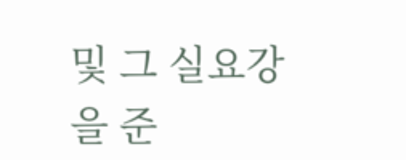및 그 실요강을 준